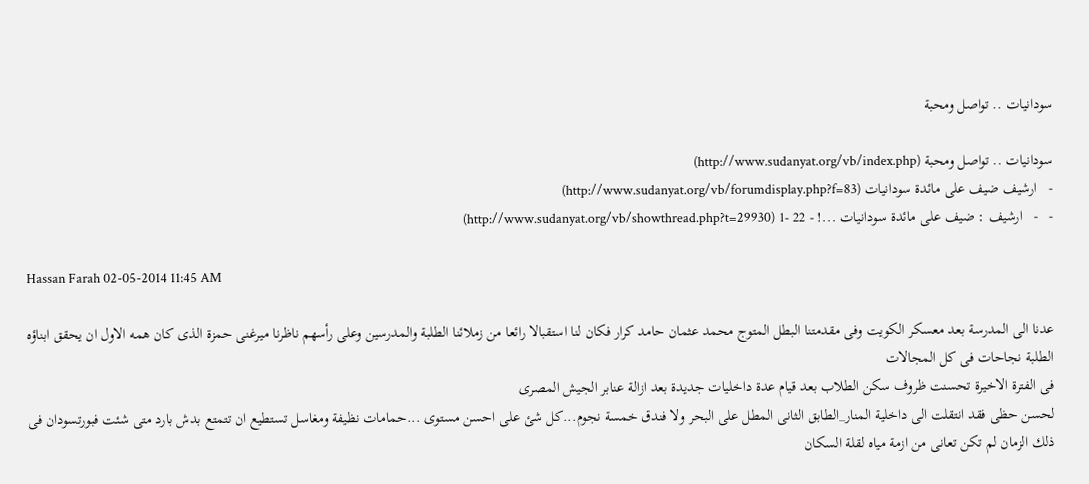سودانيات .. تواصل ومحبة

سودانيات .. تواصل ومحبة (http://www.sudanyat.org/vb/index.php)
-   ارشيف ضيف على مائدة سودانيات (http://www.sudanyat.org/vb/forumdisplay.php?f=83)
-   -   ارشيف : ضيف على مائدة سودانيات ...! - 22 -1 (http://www.sudanyat.org/vb/showthread.php?t=29930)

Hassan Farah 02-05-2014 11:45 AM

عدنا الى المدرسة بعد معسكر الكويت وفى مقدمتنا البطل المتوج محمد عثمان حامد كرار فكان لنا استقبالا رائعا من زملائنا الطلبة والمدرسين وعلى رأسهم ناظرنا ميرغنى حمزة الذى كان همه الاول ان يحقق ابناؤه الطلبة نجاحات فى كل المجالات
فى الفترة الاخيرة تحسنت ظروف سكن الطلاب بعد قيام عدة داخليات جديدة بعد ازالة عنابر الجيش المصرى
لحسن حظى فقد انتقلت الى داخلية المنار_الطابق الثانى المطل على البحر ولا فندق خمسة نجوم...كل شئ على احسن مستوى ...حمامات نظيفة ومغاسل تستطيع ان تتمتع بدش بارد متى شئت فبورتسودان فى ذلك الزمان لم تكن تعانى من ازمة مياه لقلة السكان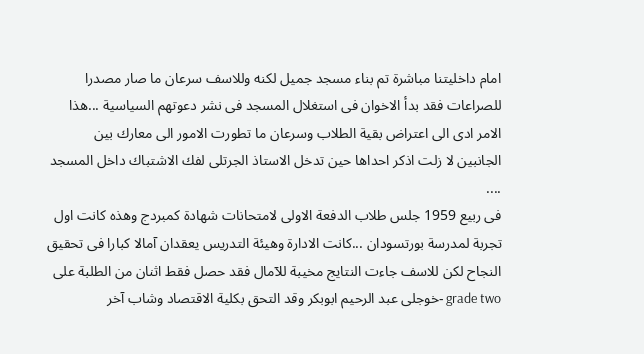امام داخليتنا مباشرة تم بناء مسجد جميل لكنه وللاسف سرعان ما صار مصدرا للصراعات فقد بدأ الاخوان فى استغلال المسجد فى نشر دعوتهم السياسية ...هذا الامر ادى الى اعتراض بقية الطلاب وسرعان ما تطورت الامور الى معارك بين الجانبين لا زلت اذكر احداها حين تدخل الاستاذ الجرتلى لفك الاشتباك داخل المسجد ....
فى ربيع 1959 جلس طلاب الدفعة الاولى لامتحانات شهادة كمبردج وهذه كانت اول تجربة لمدرسة بورتسودان ...كانت الادارة وهيئة التدريس يعقدان آمالا كبارا فى تحقيق النجاح لكن للاسف جاءت النتايج مخيبة للآمال فقد حصل فقط اثنان من الطلبة على grade two -خوجلى عبد الرحيم ابوبكر وقد التحق بكلية الاقتصاد وشاب آخر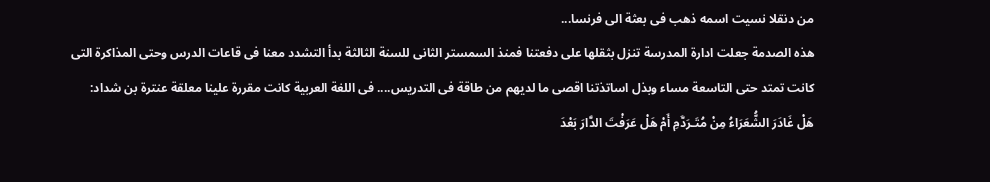من دنقلا نسيت اسمه ذهب فى بعثة الى فرنسا...
هذه الصدمة جعلت ادارة المدرسة تنزل بثقلها على دفعتنا فمنذ السمستر الثانى للسنة الثالثة بدأ التشدد معنا فى قاعات الدرس وحتى المذاكرة التى كانت تمتد حتى التاسعة مساء وبذل اساتذتنا اقصى ما لديهم من طاقة فى التدريس.... فى اللغة العربية كانت مقررة علينا معلقة عنترة بن شداد:
هَلْ غَادَرَ الشُّعَرَاءُ مِنْ مُتَـرَدَّمِ أَمْ هَلْ عَرَفْتَ الدَّارَ بَعْدَ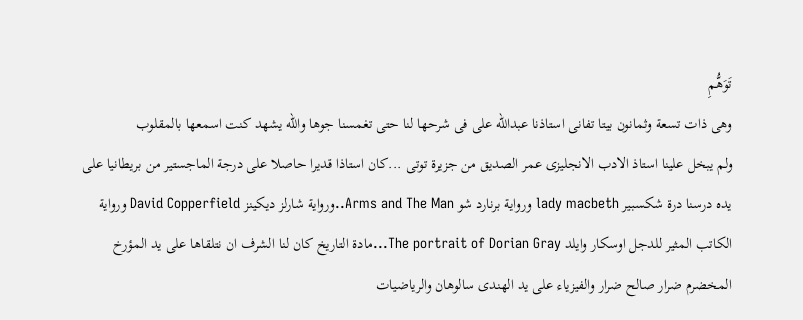تَوَهُّمِ
وهى ذات تسعة وثمانون بيتا تفانى استاذنا عبدالله على فى شرحها لنا حتى تغمسنا جوها والله يشهد كنت اسمعها بالمقلوب
ولم يبخل علينا استاذ الادب الانجليزى عمر الصديق من جزيرة توتى ...كان استاذا قديرا حاصلا على درجة الماجستير من بريطانيا على يده درسنا درة شكسبير lady macbeth ورواية برنارد شو Arms and The Man..ورواية شارلز ديكينز David Copperfield ورواية الكاتب المثير للدجل اوسكار وايلد The portrait of Dorian Gray...مادة التاريخ كان لنا الشرف ان نتلقاها على يد المؤرخ المخضرم ضرار صالح ضرار والفيزياء على يد الهندى سالوهان والرياضيات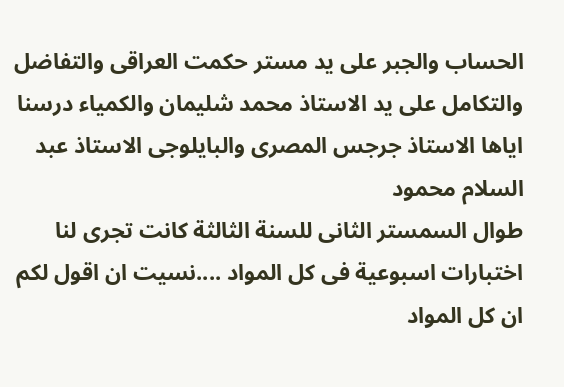الحساب والجبر على يد مستر حكمت العراقى والتفاضل والتكامل على يد الاستاذ محمد شليمان والكمياء درسنا اياها الاستاذ جرجس المصرى والبايلوجى الاستاذ عبد السلام محمود
طوال السمستر الثانى للسنة الثالثة كانت تجرى لنا اختبارات اسبوعية فى كل المواد ....نسيت ان اقول لكم ان كل المواد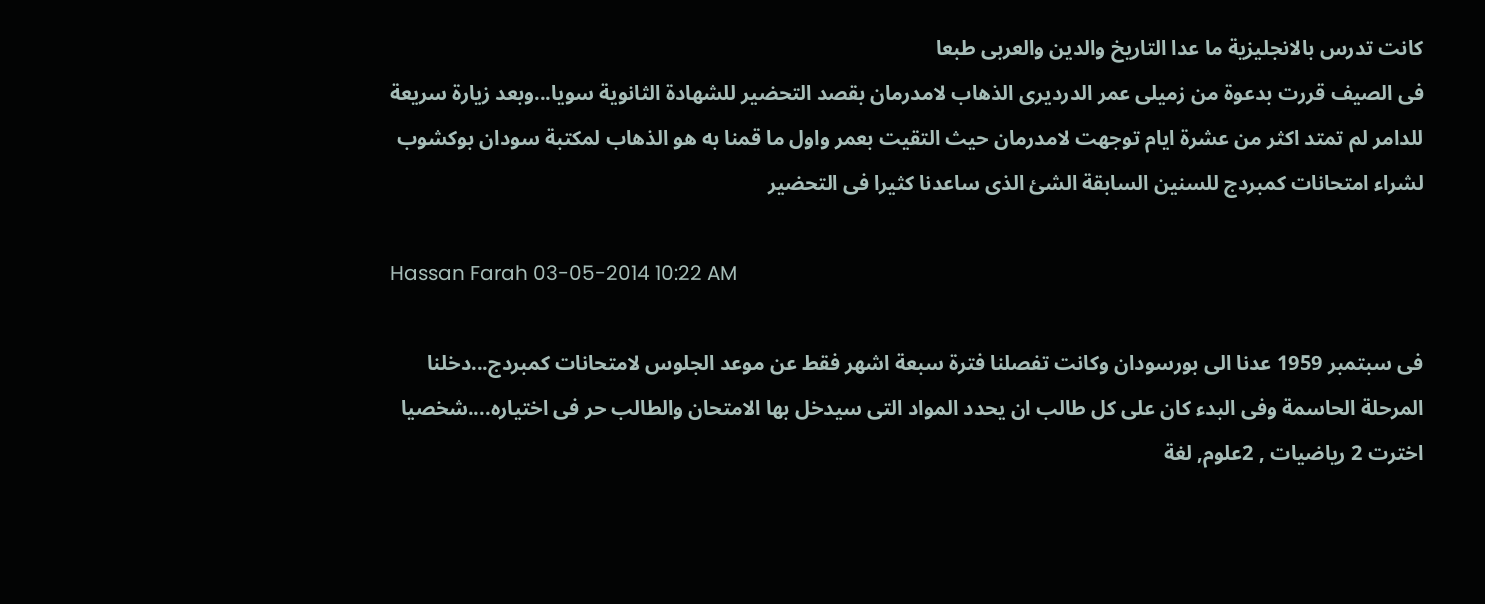كانت تدرس بالانجليزية ما عدا التاريخ والدين والعربى طبعا
فى الصيف قررت بدعوة من زميلى عمر الدرديرى الذهاب لامدرمان بقصد التحضير للشهادة الثانوية سويا...وبعد زيارة سريعة للدامر لم تمتد اكثر من عشرة ايام توجهت لامدرمان حيث التقيت بعمر واول ما قمنا به هو الذهاب لمكتبة سودان بوكشوب لشراء امتحانات كمبردج للسنين السابقة الشئ الذى ساعدنا كثيرا فى التحضير

Hassan Farah 03-05-2014 10:22 AM

فى سبتمبر 1959 عدنا الى بورسودان وكانت تفصلنا فترة سبعة اشهر فقط عن موعد الجلوس لامتحانات كمبردج...دخلنا المرحلة الحاسمة وفى البدء كان على كل طالب ان يحدد المواد التى سيدخل بها الامتحان والطالب حر فى اختياره....شخصيا اخترت 2 رياضيات , 2علوم, لغة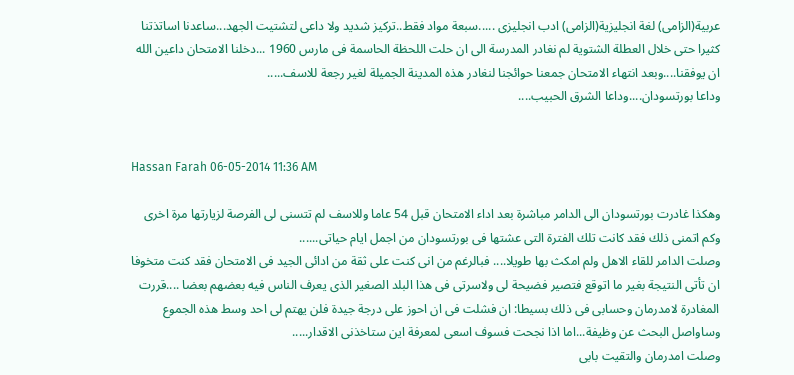عربية(الزامى) لغة انجليزية(الزامى) ادب انجليزى .....سبعة مواد فقط..تركيز شديد ولا داعى لتشتيت الجهد...ساعدنا اساتذتنا كثيرا حتى خلال العطلة الشتوية لم نغادر المدرسة الى ان حلت اللحظة الحاسمة فى مارس 1960 ...دخلنا الامتحان داعين الله ان يوفقنا....وبعد انتهاء الامتحان جمعنا حوائجنا لنغادر هذه المدينة الجميلة لغير رجعة للاسف.....
وداعا بورتسودان....وداعا الشرق الحبيب....


Hassan Farah 06-05-2014 11:36 AM

وهكذا غادرت بورتسودان الى الدامر مباشرة بعد اداء الامتحان قبل 54 عاما وللاسف لم تتسنى لى الفرصة لزيارتها مرة اخرى وكم اتمنى ذلك فقد كانت تلك الفترة التى عشتها فى بورتسودان من اجمل ايام حياتى......
وصلت الدامر للقاء الاهل ولم امكث بها طويلا.... فبالرغم من انى كنت على ثقة من ادائى الجيد فى الامتحان فقد كنت متخوفا ان تأتى النتيجة بغير ما اتوقع فتصير فضيحة لى ولاسرتى فى هذا البلد الصغير الذى يعرف الناس فيه بعضهم بعضا ....قررت المغادرة لامدرمان وحسابى فى ذلك بسيطا: ان فشلت فى ان احوز على درجة جيدة فلن يهتم لى احد وسط هذه الجموع وساواصل البحث عن وظيفة...اما اذا نجحت فسوف اسعى لمعرفة اين ستاخذنى الاقدار.....
وصلت امدرمان والتقيت بابى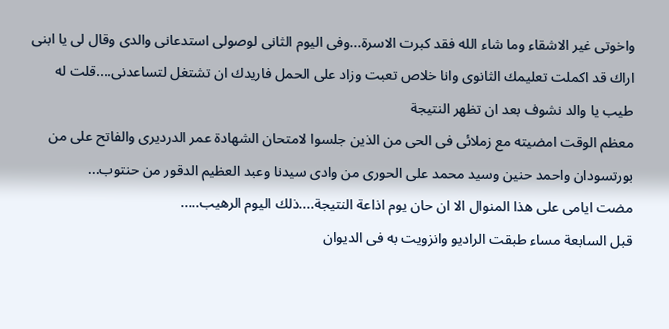واخوتى غير الاشقاء وما شاء الله فقد كبرت الاسرة...وفى اليوم الثانى لوصولى استدعانى والدى وقال لى يا ابنى اراك قد اكملت تعليمك الثانوى وانا خلاص تعبت وزاد على الحمل فاريدك ان تشتغل لتساعدنى....قلت له طيب يا والد نشوف بعد ان تظهر النتيجة
معظم الوقت امضيته مع زملائى فى الحى من الذين جلسوا لامتحان الشهادة عمر الدرديرى والفاتح على من بورتسودان واحمد حنين وسيد محمد على الحورى من وادى سيدنا وعبد العظيم الدقور من حنتوب...
مضت ايامى على هذا المنوال الا ان حان يوم اذاعة النتيجة....ذلك اليوم الرهيب.....
قبل السابعة مساء طبقت الراديو وانزويت به فى الديوان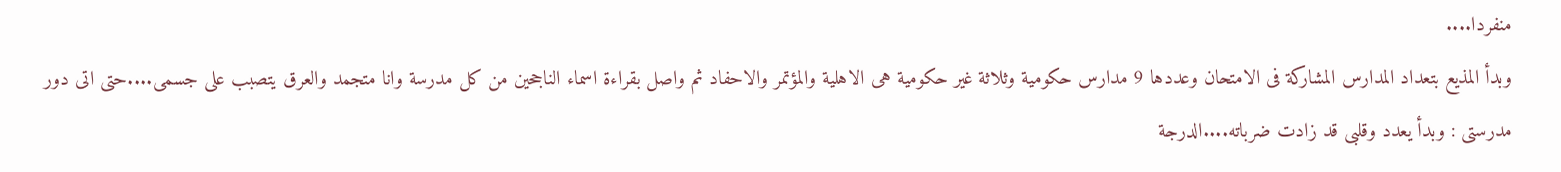منفردا....
وبدأ المذيع بتعداد المدارس المشاركة فى الامتحان وعددها 9 مدارس حكومية وثلاثة غير حكومية هى الاهلية والمؤتمر والاحفاد ثم واصل بقراءة اسماء الناجحين من كل مدرسة وانا متجمد والعرق يتصبب على جسمى....حتى اتى دور مدرستى : وبدأ يعدد وقلبى قد زادت ضرباته....الدرجة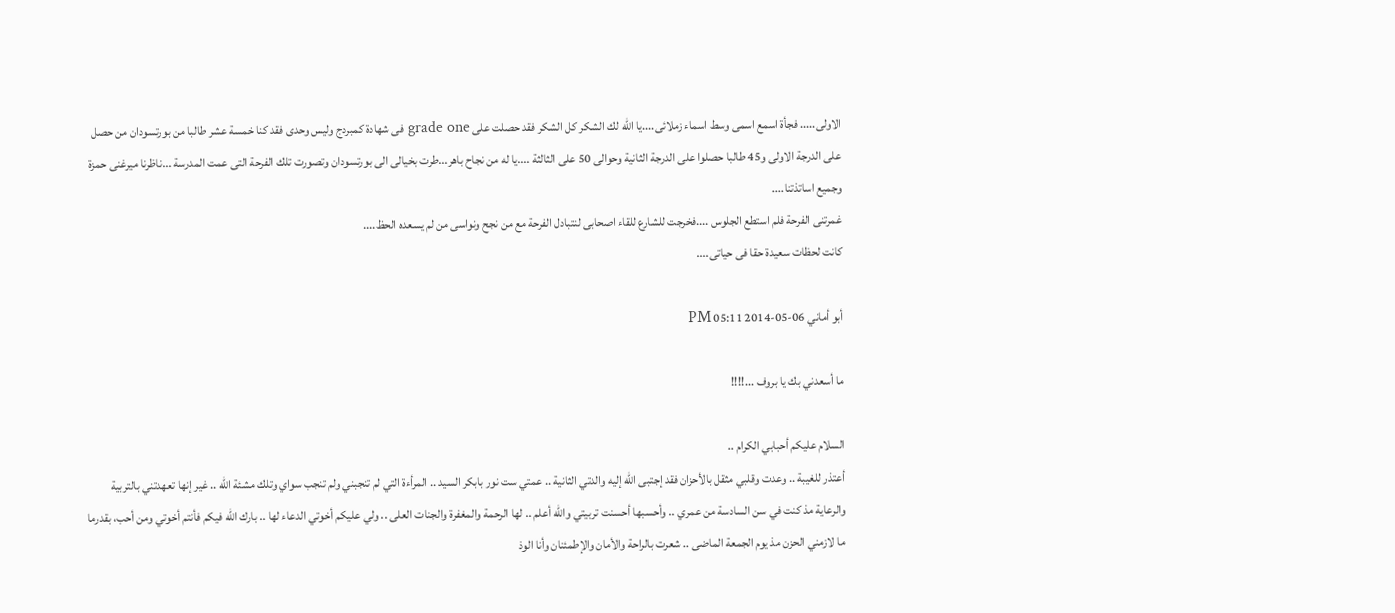الاولى..... فجأة اسمع اسمى وسط اسماء زملائى....يا الله لك الشكر كل الشكر فقد حصلت على grade one فى شهادة كمبردج وليس وحدى فقد كنا خمسة عشر طالبا من بورتسودان من حصل على الدرجة الاولى و45 طالبا حصلوا على الدرجة الثانية وحوالى 50 على الثالثة ....يا له من نجاح باهر...طرت بخيالى الى بورتسودان وتصورت تلك الفرحة التى عمت المدرسة ...ناظرنا ميرغنى حمزة وجميع اساتذتنا....
غمرتنى الفرحة فلم استطع الجلوس ....فخرجت للشارع للقاء اصحابى لنتبادل الفرحة مع من نجح ونواسى من لم يسعده الحظ....
كانت لحظات سعيدة حقا فى حياتى....

أبو أماني 06-05-2014 05:11 PM

ما أسعدني بك يا بروف ...!!!!

السلام عليكم أحبابي الكرام ..
أعتذر للغيبة .. وعدت وقلبي مثقل بالأحزان فقد إجتبى الله إليه والدتي الثانية .. عمتي ست نور بابكر السيد .. المرأءة التي لم تنجبني ولم تنجب سواي وتلك مشئة الله .. غير إنها تعهدتني بالتربية والرعاية مذ كنت في سن السادسة من عمري .. وأحسبها أحسنت تربيتي والله أعلم .. لها الرحمة والمغفرة والجنات العلى .. ولي عليكم أخوتي الدعاء لها .. بارك الله فيكم فأنتم أخوتي ومن أحب، بقدرما ما لازمني الحزن مذ يوم الجمعة الماضى .. شعرت بالراحة والأمان والإطمئنان وأنا الوذ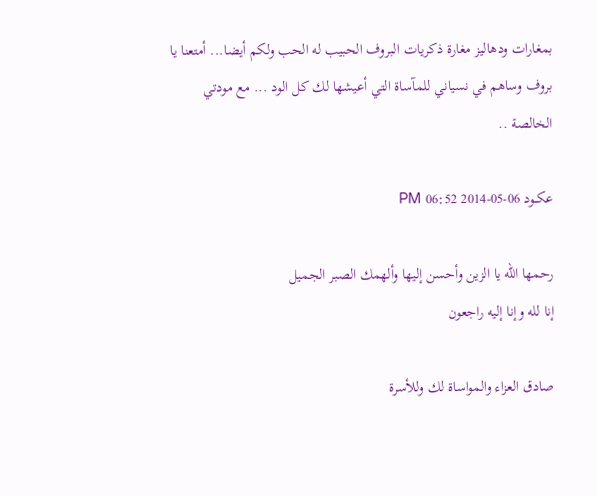بمغارات ودهاليز مغارة ذكريات البروف الحبيب له الحب ولكم أيضا... أمتعنا يا بروف وساهم في نسياني للمآساة التي أعيشها لك كل الود ... مع مودتي الخالصة ..

عكــود 06-05-2014 06:52 PM

رحمها الله يا الزين وأحسن إليها وألهمك الصبر الجميل
إنا لله وإنا إليه راجعون

صادق العزاء والمواساة لك وللأسرة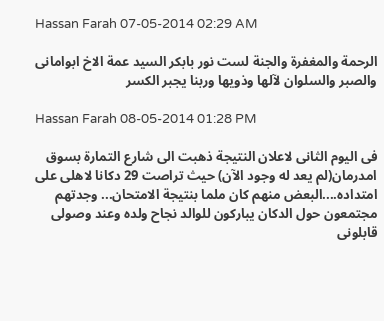Hassan Farah 07-05-2014 02:29 AM

الرحمة والمغفرة والجنة لست نور بابكر السيد عمة الاخ ابوامانى والصبر والسلوان لآلها وذويها وربنا يجبر الكسر

Hassan Farah 08-05-2014 01:28 PM

فى اليوم الثانى لاعلان النتيجة ذهبت الى شارع التمارة بسوق امدرمان(لم يعد له وجود الآن) حيث تراصت 29 دكانا لاهلى على امتداده....البعض منهم كان ملما بنتيجة الامتحان... وجدتهم مجتمعون حول الدكان يباركون للوالد نجاح ولده وعند وصولى قابلونى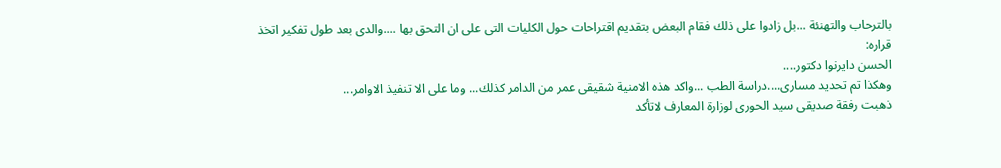بالترحاب والتهنئة ...بل زادوا على ذلك فقام البعض بتقديم اقتراحات حول الكليات التى على ان التحق بها ....والدى بعد طول تفكير اتخذ قراره:
الحسن دايرنوا دكتور....
وهكذا تم تحديد مسارى....دراسة الطب ...واكد هذه الامنية شقيقى عمر من الدامر كذلك... وما على الا تنفيذ الاوامر...
ذهبت رفقة صديقى سيد الحورى لوزارة المعارف لاتأكد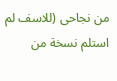من نجاحى (للاسف لم استلم نسخة من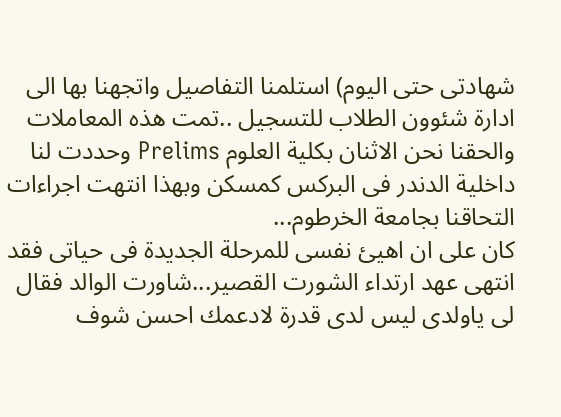شهادتى حتى اليوم) استلمنا التفاصيل واتجهنا بها الى ادارة شئوون الطلاب للتسجيل ..تمت هذه المعاملات والحقنا نحن الاثنان بكلية العلوم Prelims وحددت لنا داخلية الدندر فى البركس كمسكن وبهذا انتهت اجراءات التحاقنا بجامعة الخرطوم...
كان على ان اهيئ نفسى للمرحلة الجديدة فى حياتى فقد انتهى عهد ارتداء الشورت القصير...شاورت الوالد فقال لى ياولدى ليس لدى قدرة لادعمك احسن شوف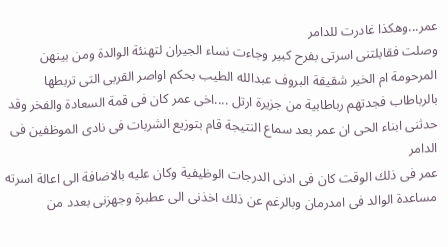عمر...وهكذا غادرت للدامر
وصلت فقابلتنى اسرتى بفرح كبير وجاءت نساء الجيران لتهنئة الوالدة ومن بينهن المرحومة ام الخير شقيقة البروف عبدالله الطيب بحكم اواصر القربى التى تربطها بالرباطاب فجدتهم رباطابية من جزيرة ارتل ....اخى عمر كان فى قمة السعادة والفخر وقد حدثنى ابناء الحى ان عمر بعد سماع النتيجة قام بتوزيع الشربات فى نادى الموظفين فى الدامر
عمر فى ذلك الوقت كان فى ادنى الدرجات الوظيفية وكان عليه بالاضافة الى اعالة اسرته مساعدة الوالد فى امدرمان وبالرغم عن ذلك اخذنى الى عطبرة وجهزنى بعدد من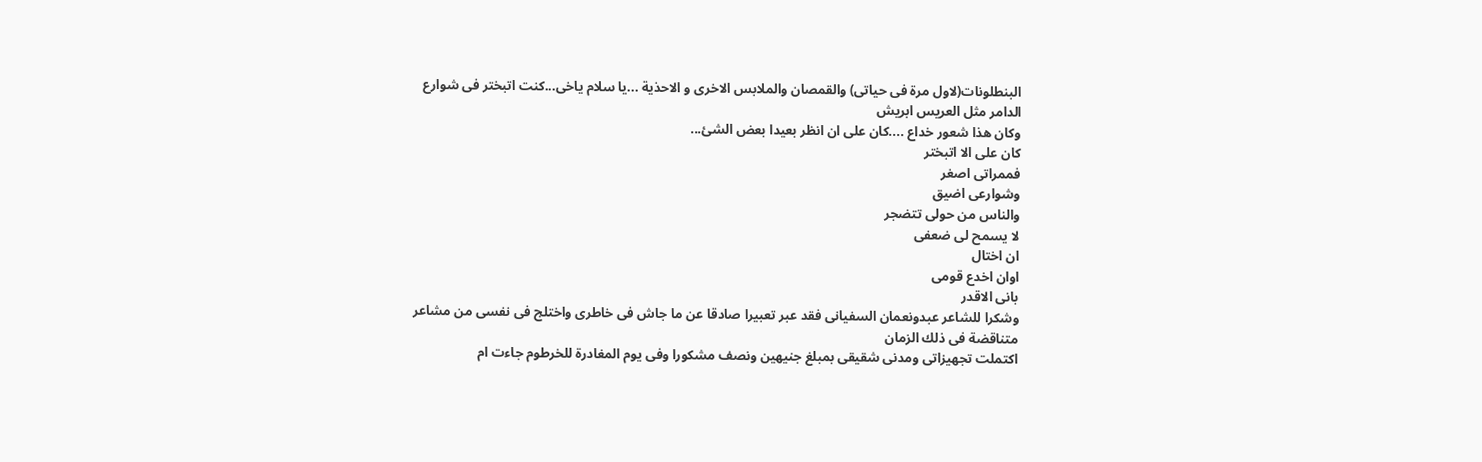البنطلونات(لاول مرة فى حياتى) والقمصان والملابس الاخرى و الاحذية ...يا سلام ياخى...كنت اتبختر فى شوارع الدامر مثل العريس ابريش
وكان هذا شعور خداع ....كان على ان انظر بعيدا بعض الشئ...
كان على الا اتبختر
فممراتى اصغر
وشوارعى اضيق
والناس من حولى تتضجر
لا يسمح لى ضعفى
ان اختال
اوان اخدع قومى
بانى الاقدر
وشكرا للشاعر عبدونعمان السفيانى فقد عبر تعبيرا صادقا عن ما جاش فى خاطرى واختلج فى نفسى من مشاعر متناقضة فى ذلك الزمان
اكتملت تجهيزاتى ومدنى شقيقى بمبلغ جنيهين ونصف مشكورا وفى يوم المغادرة للخرطوم جاءت ام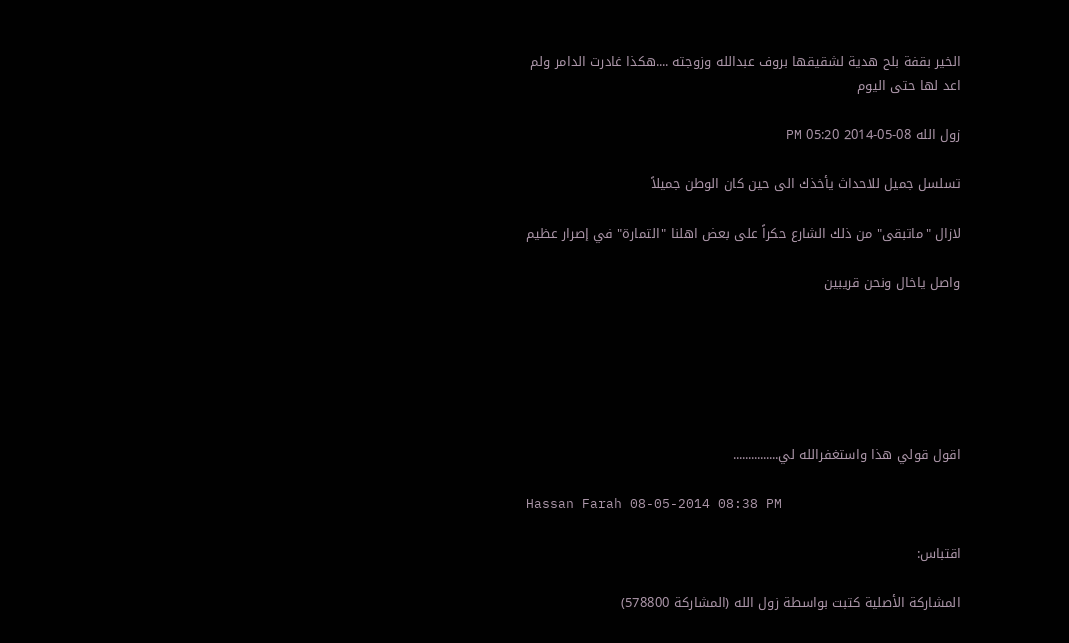الخير بقفة بلح هدية لشقيقها بروف عبدالله وزوجته ....هكذا غادرت الدامر ولم اعد لها حتى اليوم

زول الله 08-05-2014 05:20 PM

تسلسل جميل للاحداث يأخذك الى حين كان الوطن جميلاً

لازال "ماتبقى" من ذلك الشارع حكراً على بعض اهلنا "التمارة" في إصرار عظيم

واصل ياخال ونحن قريبين






اقول قولي هذا واستغفرالله لي...............

Hassan Farah 08-05-2014 08:38 PM

اقتباس:

المشاركة الأصلية كتبت بواسطة زول الله (المشاركة 578800)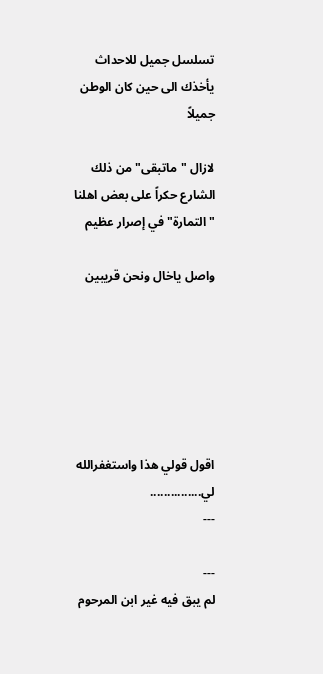تسلسل جميل للاحداث يأخذك الى حين كان الوطن جميلاً

لازال "ماتبقى" من ذلك الشارع حكراً على بعض اهلنا "التمارة" في إصرار عظيم

واصل ياخال ونحن قريبين






اقول قولي هذا واستغفرالله لي...............
---

---
لم يبق فيه غير ابن المرحوم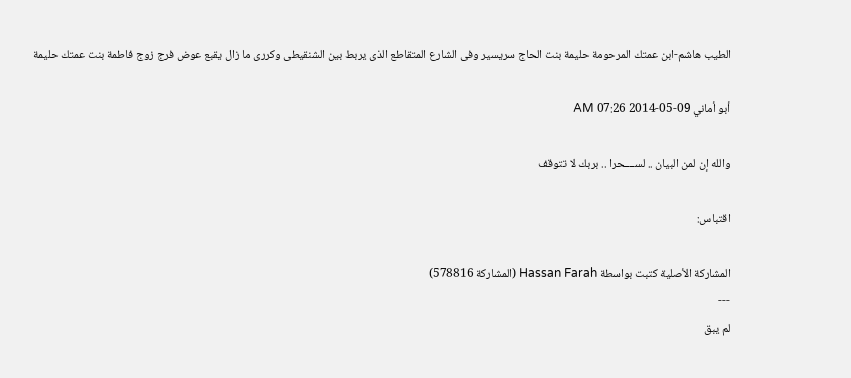الطيب هاشم-ابن عمتك المرحومة حليمة بنت الحاج سريسير وفى الشارع المتقاطع الذى يربط بين الشنقيطى وكررى ما زال يقبع عوض فرج زوج فاطمة بنت عمتك حليمة

أبو أماني 09-05-2014 07:26 AM

والله إن لمن البيان .. لســــحرا .. بربك لا تتوقف

اقتباس:

المشاركة الأصلية كتبت بواسطة Hassan Farah (المشاركة 578816)
---
لم يبق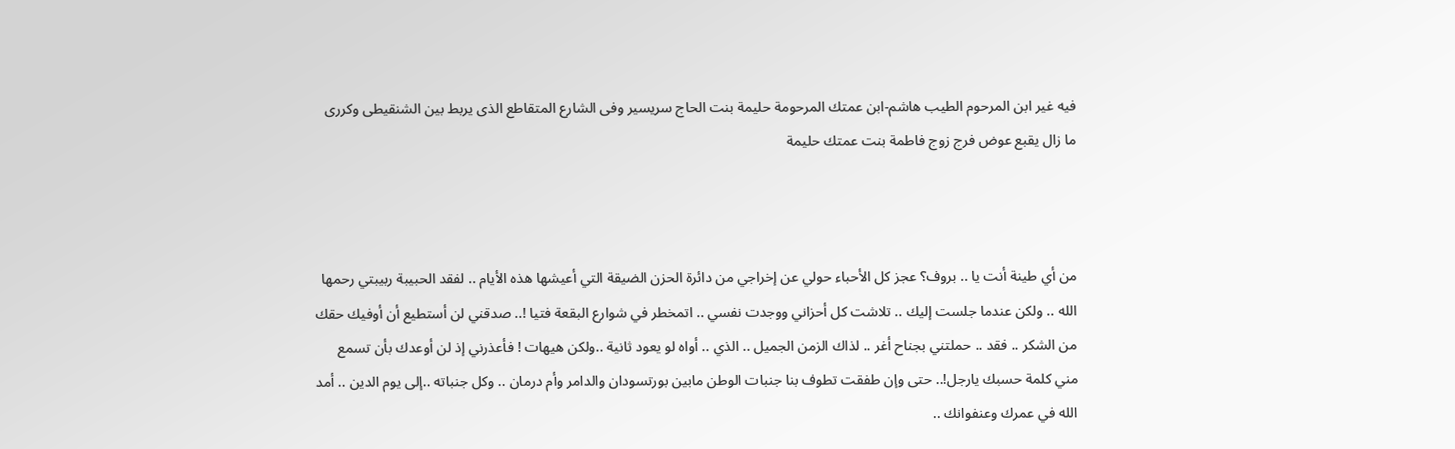فيه غير ابن المرحوم الطيب هاشم-ابن عمتك المرحومة حليمة بنت الحاج سريسير وفى الشارع المتقاطع الذى يربط بين الشنقيطى وكررى ما زال يقبع عوض فرج زوج فاطمة بنت عمتك حليمة



من أي طينة أنت يا .. بروف؟ عجز كل الأحباء حولي عن إخراجي من دائرة الحزن الضيقة التي أعيشها هذه الأيام .. لفقد الحبيبة ربيبتي رحمها الله .. ولكن عندما جلست إليك .. تلاشت كل أحزاني ووجدت نفسي .. اتمخطر في شوارع البقعة فتيا !.. صدقني لن أستطيع أن أوفيك حقك من الشكر .. فقد .. حملتني بجناح أغر .. لذاك الزمن الجميل .. الذي .. أواه لو يعود ثانية ..ولكن هيهات ! فأعذرني إذ لن أوعدك بأن تسمع مني كلمة حسبك يارجل!.. حتى وإن طفقت تطوف بنا جنبات الوطن مابين بورتسودان والدامر وأم درمان .. وكل جنباته ..إلى يوم الدين .. أمد الله في عمرك وعنفوانك ..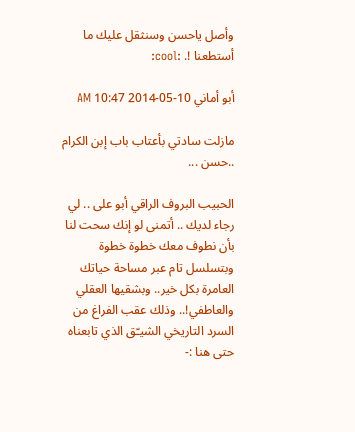وأصل ياحسن وسنثقل عليك ما أستطعنا !. :cool:

أبو أماني 10-05-2014 10:47 AM

مازلت سادتي بأعتاب باب إبن الكرام ..حسن ...

الحبيب البروف الراقي أبو على .. لي رجاء لديك .. أتمنى لو إنك سحت لنا بأن نطوف معك خطوة خطوة وبتسلسل تام عبر مساحة حياتك العامرة بكل خير.. وبشقيها العقلي والعاطفي!.. وذلك عقب الفراغ من السرد التاريخي الشيـّق الذي تابعناه حتى هنا :-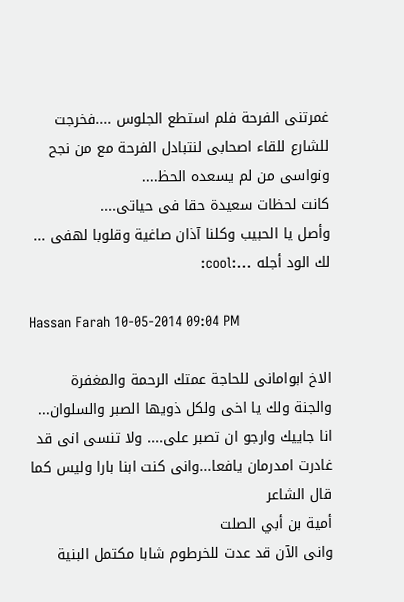غمرتنى الفرحة فلم استطع الجلوس ....فخرجت للشارع للقاء اصحابى لنتبادل الفرحة مع من نجح ونواسى من لم يسعده الحظ....
كانت لحظات سعيدة حقا فى حياتى....
وأصل يا الحبيب وكلنا آذان صاغية وقلوبا لهفى ... لك الود أجله ...:cool:

Hassan Farah 10-05-2014 09:04 PM

الاخ ابوامانى للحاجة عمتك الرحمة والمغفرة والجنة ولك يا اخى ولكل ذويها الصبر والسلوان...
انا جاييك وارجو ان تصبر على.... ولا تنسى انى قد غادرت امدرمان يافعا...وانى كنت ابنا بارا وليس كما قال الشاعر
أمية بن أبي الصلت
وانى الآن قد عدت للخرطوم شابا مكتمل البنية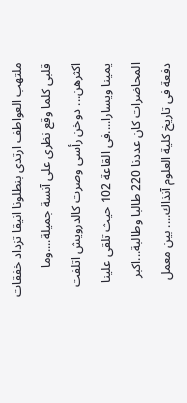ملتهب العواطف ارتدى بنطلونا انيقا تزداد خفقات قلبى كلما وقع نظرى على آنسة جميلة....وما اكثرهن... دوخن رأسى وصرت كالدرويش اتلفت يمينا ويسارا....فى القاعة 102 حيث تلقى علينا المحاضرات كان عددنا 220 طالبا وطالبة...اكبر دفعة فى تاريخ كلية العلوم آنذاك.... بين معمل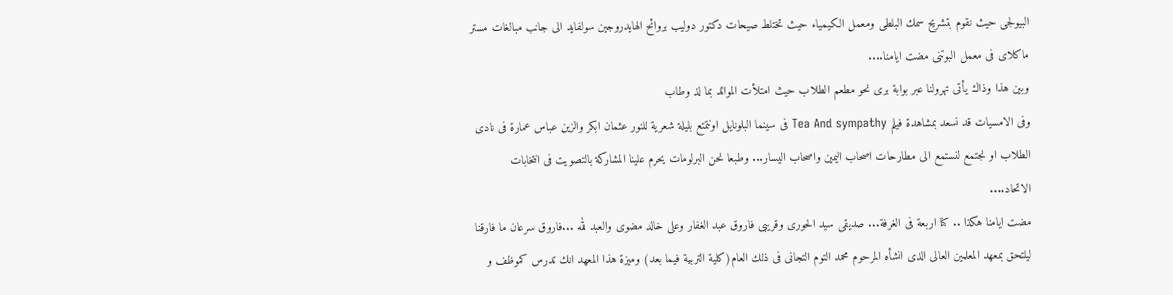البيولجى حيث نقوم بتشريح سمك البلطى ومعمل الكيمياء حيث تختلط صيحات دكتور دوليب بروائح الهايدروجين سولفايد الى جانب مبالغات مستر ماكلاى فى معمل البوتنى مضت ايامنا....
وبين هذا وذاك يأتى تهرولنا عبر بوابة برى نحو مطعم الطلاب حيث امتلأت الموائد بما لذ وطاب
وفى الامسيات قد نسعد بمشاهدة فيلم Tea And sympathy فى سينما البلونايل اونتمتع بليلة شعرية للنور عثمان ابكر والزين عباس عمارة فى نادى الطلاب او نجتمع لنستمع الى مطارحات اصحاب اليمين واصحاب اليسار... وطبعا نحن البرلومات يحرم علينا المشاركة بالتصويت فى انتخابات الاتحاد....
مضت ايامنا هكذا .. كنا اربعة فى الغرفة... صديقى سيد الحورى وقريبى فاروق عبد الغفار وعلى خالد مضوى والعبد لله ...فاروق سرعان ما فارقنا ليلتحق بمعهد المعلمين العالى الذى انشأه المرحوم محمد التوم التجانى فى ذلك العام(كلية التربية فيما بعد) وميزة هذا المعهد انك تدرس كموظف و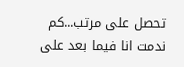تحصل على مرتب...كم ندمت انا فيما بعد على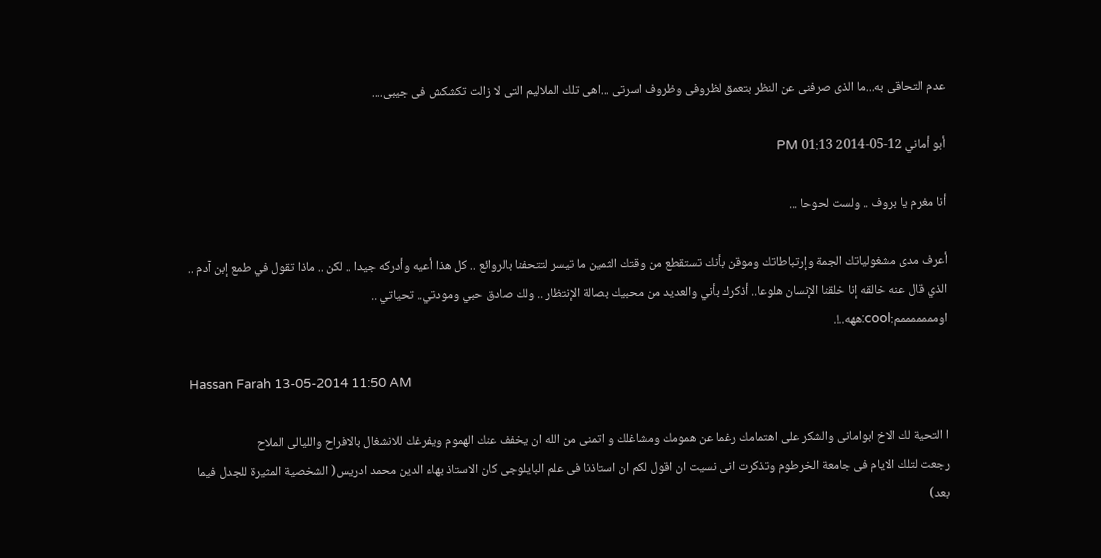عدم التحاقى به...ما الذى صرفنى عن النظر بتعمق لظروفى وظروف اسرتى ...اهى تلك الملاليم التى لا زالت تكشكش فى جيبى....

أبو أماني 12-05-2014 01:13 PM

أنا مغرم يا بروف .. ولست لحوحا ...

أعرف مدى مشغولياتك الجمة وإرتباطاتك وموقن بأنك تستقطع من وقتك الثمين ما تيسر لتتحفنا بالروائع .. كل هذا أعيه وأدركه جيدا .. لكن .. ماذا تقول في طمع إبن آدم .. الذي قال عنه خالقه إنا خلقنا الإنسان هلوعا.. أذكرك بأني والعديد من محبيك بصالة الإنتظار .. ولك صادق حبي ومودتي.. تحياتي ..
اومممممممم:cool:ههه..!.

Hassan Farah 13-05-2014 11:50 AM

ا التحية لك الاخ ابوامانى والشكر على اهتمامك رغما عن همومك ومشاغلك و اتمنى من الله ان يخفف عنك الهموم ويفرغك للانشغال بالافراح والليالى الملاح
رجعت لتلك الايام فى جامعة الخرطوم وتذكرت انى نسيت ان اقول لكم ان استاذنا فى علم البايلوجى كان الاستاذ بهاء الدين محمد ادريس( الشخصية المثيرة للجدل فيما بعد)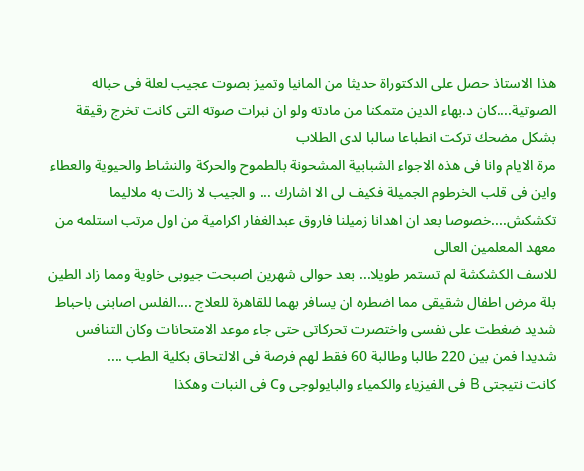هذا الاستاذ حصل على الدكتوراة حديثا من المانيا وتميز بصوت عجيب لعلة فى حباله الصوتية....كان د.بهاء الدين متمكنا من مادته ولو ان نبرات صوته التى كانت تخرج رقيقة بشكل مضحك تركت انطباعا سالبا لدى الطلاب
مرة الايام وانا فى هذه الاجواء الشبابية المشحونة بالطموح والحركة والنشاط والحيوية والعطاء واين فى قلب الخرطوم الجميلة فكيف لى الا اشارك ... و الجيب لا زالت به ملاليما تكشكش....خصوصا بعد ان اهدانا زميلنا فاروق عبدالغفار اكرامية من اول مرتب استلمه من معهد المعلمين العالى
للاسف الكشكشة لم تستمر طويلا... بعد حوالى شهرين اصبحت جيوبى خاوية ومما زاد الطين بلة مرض اطفال شقيقى مما اضطره ان يسافر بهما للقاهرة للعلاج ....الفلس اصابنى باحباط شديد ضغطت على نفسى واختصرت تحركاتى حتى جاء موعد الامتحانات وكان التنافس شديدا فمن بين 220 طالبا وطالبة 60 فقط لهم فرصة فى الالتحاق بكلية الطب ....
كانت نتيجتى B فى الفيزياء والكمياء والبايولوجى وC فى النبات وهكذا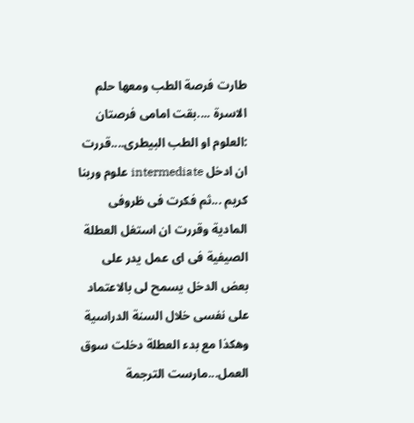طارت فرصة الطب ومعها حلم الاسرة ....بقت امامى فرصتان :العلوم او الطب البيطرى....قررت ان ادخل intermediate علوم وربنا كريم ...ثم فكرت فى ظروفى المادية وقررت ان استغل العطلة الصيفية فى اى عمل يدر على بعض الدخل يسمح لى بالاعتماد على نفسى خلال السنة الدراسية وهكذا مع بدء العطلة دخلت سوق العمل...مارست الترجمة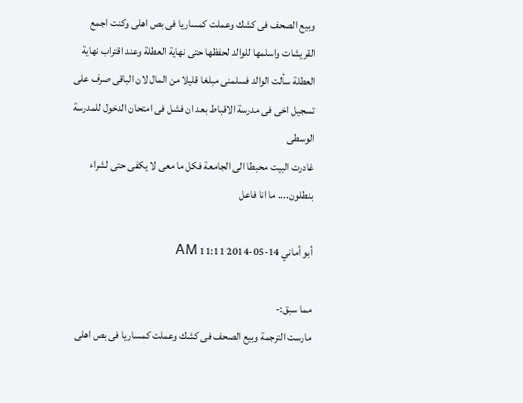وبيع الصحف فى كشك وعملت كمساريا فى بص اهلى وكنت اجمع القريشات واسلمها للوالد لحفظها حتى نهاية العطلة وعند اقتراب نهاية العطلة سألت الوالد فسلمنى مبلغا قليلا من المال لان الباقى صرف على تسجيل اخى فى مدرسة الاقباط بعد ان فشل فى امتحان الدخول للمدرسة الوسطى
غادرت البيت محبطا الى الجامعة فكل ما معى لا يكفى حتى لشراء بنطلون.... ما انا فاعل

أبو أماني 14-05-2014 11:11 AM

مما سبق:-
مارست الترجمة وبيع الصحف فى كشك وعملت كمساريا فى بص اهلى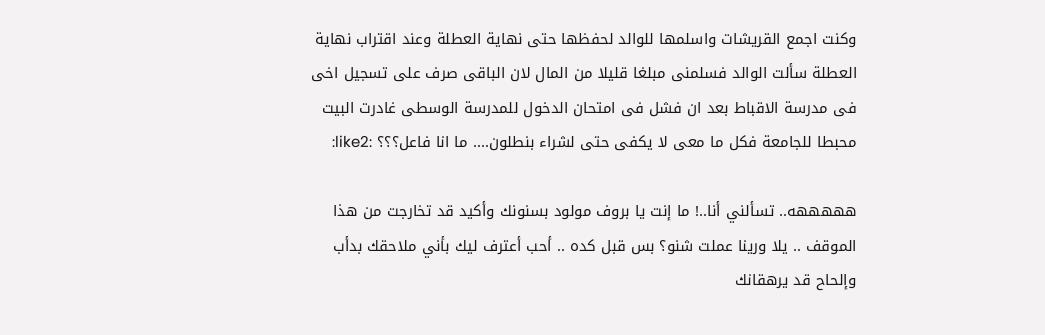وكنت اجمع القريشات واسلمها للوالد لحفظها حتى نهاية العطلة وعند اقتراب نهاية العطلة سألت الوالد فسلمنى مبلغا قليلا من المال لان الباقى صرف على تسجيل اخى فى مدرسة الاقباط بعد ان فشل فى امتحان الدخول للمدرسة الوسطى غادرت البيت محبطا للجامعة فكل ما معى لا يكفى حتى لشراء بنطلون.... ما انا فاعل؟؟؟ :like2:

هههههه.. تسألني أنا..! ما إنت يا بروف مولود بسنونك وأكيد قد تخارجت من هذا الموقف .. يلا ورينا عملت شنو؟ بس قبل كده .. أحب أعترف ليك بأني ملاحقك بدأب وإلحاح قد يرهقانك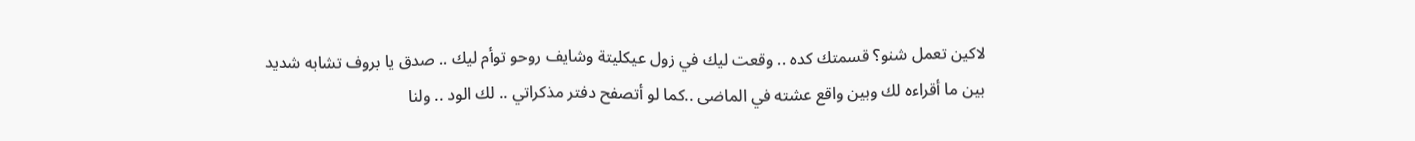لاكين تعمل شنو؟ قسمتك كده .. وقعت ليك في زول عيكليتة وشايف روحو توأم ليك .. صدق يا بروف تشابه شديد بين ما أقراءه لك وبين واقع عشته في الماضى ..كما لو أتصفح دفتر مذكراتي .. لك الود .. ولنا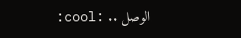الوصل .. :cool: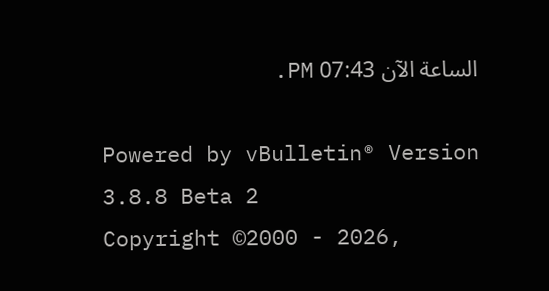الساعة الآن 07:43 PM.

Powered by vBulletin® Version 3.8.8 Beta 2
Copyright ©2000 - 2026,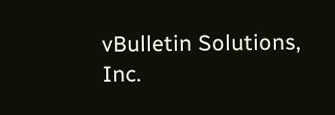vBulletin Solutions, Inc.